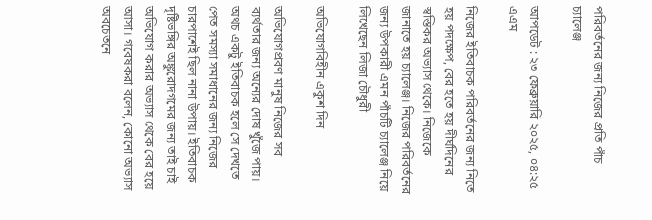পরিবর্তনের জন্য নিজের প্রতি পাঁচ চ্যালেঞ্জ

আপডেট : ২৩ ফেব্রুয়ারি ২০২৫, ০৪:২৫ এএম

নিজের ইতিবাচক পরিবর্তনের জন্য নিতে হয় পদক্ষেপ, বের হতে হয় দীর্ঘদিনের স্বস্তিকর অভ্যাস থেকে। নিজেকে জানাতে হয় চ্যালেঞ্জ। নিজের পরিবর্তনের জন্য উপকারী এমন পাঁচটি চ্যালেঞ্জ নিয়ে লিখেছেন লিজা চৌধুরী

অভিযোগবিহীন একুশ দিন

অভিযোগপ্রবণ মানুষ নিজের সব ব্যর্থতার জন্য অন্যের দোষ খুঁজে পায়। অথচ একটু ইতিবাচক হলে সে দেখতে পেত সমস্যা সমাধানের জন্য নিজের চারপাশেই ছিল নানা উপায়। ইতিবাচক দৃষ্টিভঙ্গির অঙ্কুরোদগমের জন্য তাই চাই অভিযোগ করার অভ্যাস থেকে বের হয়ে আসা। গবেষকরা বলেন, কোনো অভ্যাস অবচেতনে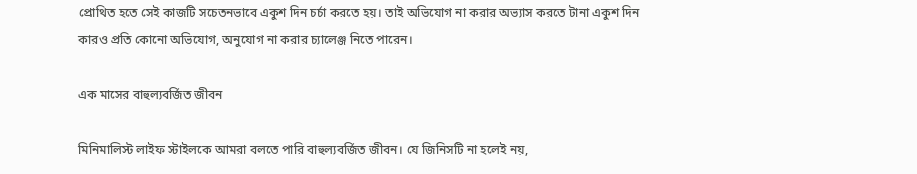প্রোথিত হতে সেই কাজটি সচেতনভাবে একুশ দিন চর্চা করতে হয়। তাই অভিযোগ না করার অভ্যাস করতে টানা একুশ দিন কারও প্রতি কোনো অভিযোগ, অনুযোগ না করার চ্যালেঞ্জ নিতে পারেন।

এক মাসের বাহুল্যবর্জিত জীবন

মিনিমালিস্ট লাইফ স্টাইলকে আমরা বলতে পারি বাহুল্যবর্জিত জীবন। যে জিনিসটি না হলেই নয়,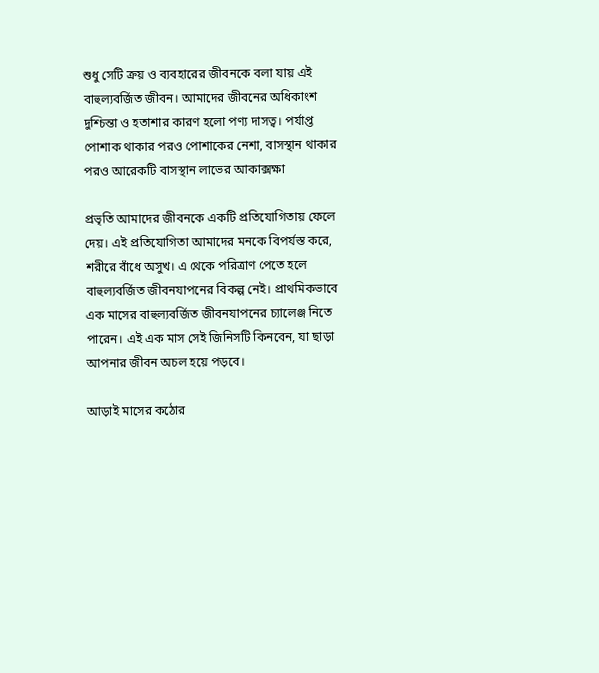শুধু সেটি ক্রয় ও ব্যবহারের জীবনকে বলা যায় এই বাহুল্যবর্জিত জীবন। আমাদের জীবনের অধিকাংশ দুশ্চিন্তা ও হতাশার কারণ হলো পণ্য দাসত্ব। পর্যাপ্ত পোশাক থাকার পরও পোশাকের নেশা, বাসস্থান থাকার পরও আরেকটি বাসস্থান লাভের আকাক্সক্ষা

প্রভৃতি আমাদের জীবনকে একটি প্রতিযোগিতায় ফেলে দেয়। এই প্রতিযোগিতা আমাদের মনকে বিপর্যস্ত করে, শরীরে বাঁধে অসুখ। এ থেকে পরিত্রাণ পেতে হলে বাহুল্যবর্জিত জীবনযাপনের বিকল্প নেই। প্রাথমিকভাবে এক মাসের বাহুল্যবর্জিত জীবনযাপনের চ্যালেঞ্জ নিতে পারেন। এই এক মাস সেই জিনিসটি কিনবেন, যা ছাড়া আপনার জীবন অচল হয়ে পড়বে।

আড়াই মাসের কঠোর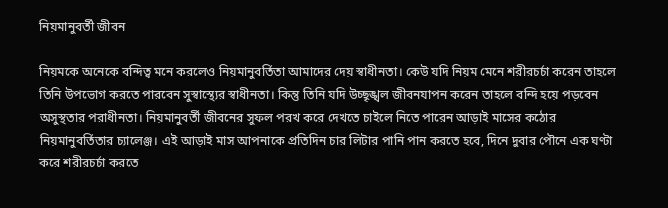নিয়মানুবর্তী জীবন

নিয়মকে অনেকে বন্দিত্ব মনে করলেও নিয়মানুবর্তিতা আমাদের দেয় স্বাধীনতা। কেউ যদি নিয়ম মেনে শরীরচর্চা করেন তাহলে তিনি উপভোগ করতে পারবেন সুস্বাস্থ্যের স্বাধীনতা। কিন্তু তিনি যদি উচ্ছৃঙ্খল জীবনযাপন করেন তাহলে বন্দি হয়ে পড়বেন অসুস্থতার পরাধীনতা। নিয়মানুবর্তী জীবনের সুফল পরখ করে দেখতে চাইলে নিতে পারেন আড়াই মাসের কঠোর নিয়মানুবর্তিতার চ্যালেঞ্জ। এই আড়াই মাস আপনাকে প্রতিদিন চার লিটার পানি পান করতে হবে, দিনে দুবার পৌনে এক ঘণ্টা করে শরীরচর্চা করতে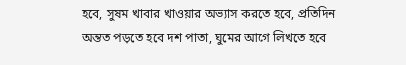হবে, সুষম খাবার খাওয়ার অভ্যাস করতে হবে, প্রতিদিন অন্তত পড়তে হবে দশ পাতা, ঘুমের আগে লিখতে হবে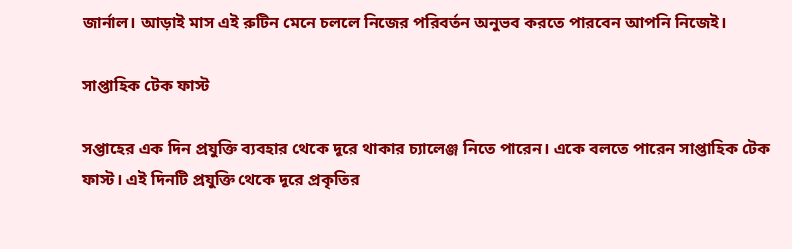জার্নাল। আড়াই মাস এই রুটিন মেনে চললে নিজের পরিবর্তন অনুভব করতে পারবেন আপনি নিজেই।

সাপ্তাহিক টেক ফাস্ট

সপ্তাহের এক দিন প্রযুক্তি ব্যবহার থেকে দূরে থাকার চ্যালেঞ্জ নিতে পারেন। একে বলতে পারেন সাপ্তাহিক টেক ফাস্ট। এই দিনটি প্রযুক্তি থেকে দূরে প্রকৃতির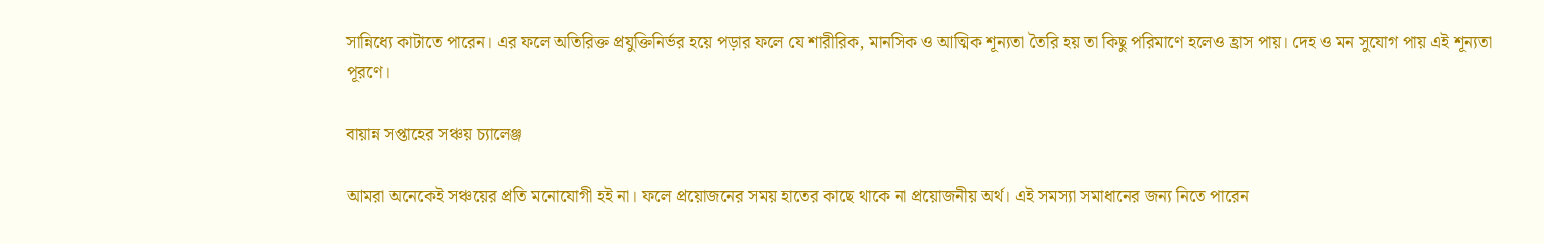সান্নিধ্যে কাটাতে পারেন। এর ফলে অতিরিক্ত প্রযুক্তিনির্ভর হয়ে পড়ার ফলে যে শারীরিক, মানসিক ও আত্মিক শূন্যতা তৈরি হয় তা কিছু পরিমাণে হলেও হ্রাস পায়। দেহ ও মন সুযোগ পায় এই শূন্যতা পূরণে।

বায়ান্ন সপ্তাহের সঞ্চয় চ্যালেঞ্জ

আমরা অনেকেই সঞ্চয়ের প্রতি মনোযোগী হই না। ফলে প্রয়োজনের সময় হাতের কাছে থাকে না প্রয়োজনীয় অর্থ। এই সমস্যা সমাধানের জন্য নিতে পারেন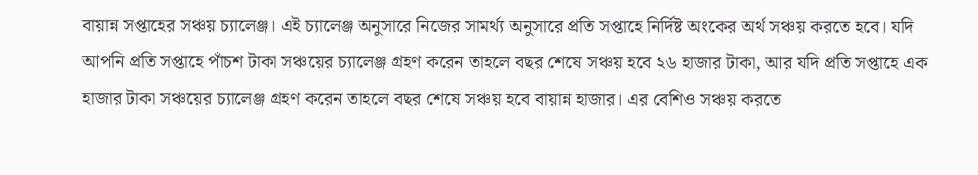বায়ান্ন সপ্তাহের সঞ্চয় চ্যালেঞ্জ। এই চ্যালেঞ্জ অনুসারে নিজের সামর্থ্য অনুসারে প্রতি সপ্তাহে নির্দিষ্ট অংকের অর্থ সঞ্চয় করতে হবে। যদি আপনি প্রতি সপ্তাহে পাঁচশ টাকা সঞ্চয়ের চ্যালেঞ্জ গ্রহণ করেন তাহলে বছর শেষে সঞ্চয় হবে ২৬ হাজার টাকা, আর যদি প্রতি সপ্তাহে এক হাজার টাকা সঞ্চয়ের চ্যালেঞ্জ গ্রহণ করেন তাহলে বছর শেষে সঞ্চয় হবে বায়ান্ন হাজার। এর বেশিও সঞ্চয় করতে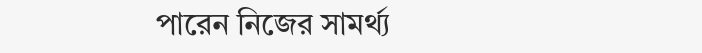পারেন নিজের সামর্থ্য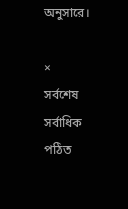অনুসারে।

×
সর্বশেষ সর্বাধিক পঠিত